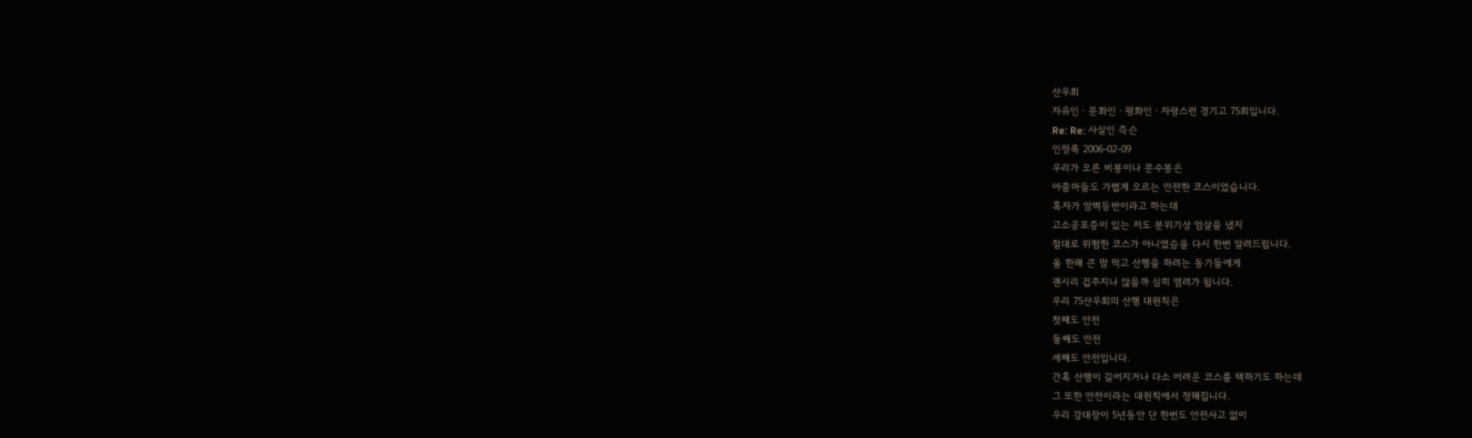산우회
자유인ㆍ문화인ㆍ평화인ㆍ자랑스런 경기고 75회입니다.
Re: Re: 사실인 즉슨
인정록 2006-02-09
우리가 오른 비봉이나 문수봉은
아줌마들도 가볍게 오르는 안전한 코스이었습니다.
혹자가 암벽등반이라고 하는데
고소공포증이 있는 저도 분위기상 엄살을 냈지
절대로 위험한 코스가 아니였슴을 다시 한번 알려드립니다.
올 한해 큰 맘 먹고 산행을 하려는 동기들에게
괜시리 겁주지나 않을까 심히 염려가 됩니다.
우리 75산우회의 산행 대원칙은
첫째도 안전
둘째도 안전
세째도 안전입니다.
간혹 산행이 길어지거나 다소 어려운 코스를 택하기도 하는데
그 또한 안전이라는 대원칙에서 정해집니다.
우리 강대장이 5년동안 단 한번도 안전사고 없이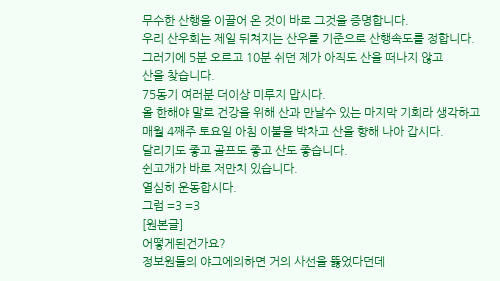무수한 산행을 이끌어 온 것이 바로 그것을 증명합니다.
우리 산우회는 제일 뒤쳐지는 산우를 기준으로 산행속도를 정합니다.
그러기에 5분 오르고 10분 쉬던 제가 아직도 산을 떠나지 않고
산을 찾습니다.
75동기 여러분 더이상 미루지 맙시다.
올 한해야 말로 건강을 위해 산과 만날수 있는 마지막 기회라 생각하고
매월 4째주 토요일 아침 이불을 박차고 산을 향해 나아 갑시다.
달리기도 좋고 골프도 좋고 산도 좋습니다.
쉰고개가 바로 저만치 있습니다.
열심히 운동합시다.
그럼 =3 =3
[원본글]
어떻게된건가요?
정보원들의 야그에의하면 거의 사선을 뚫었다던데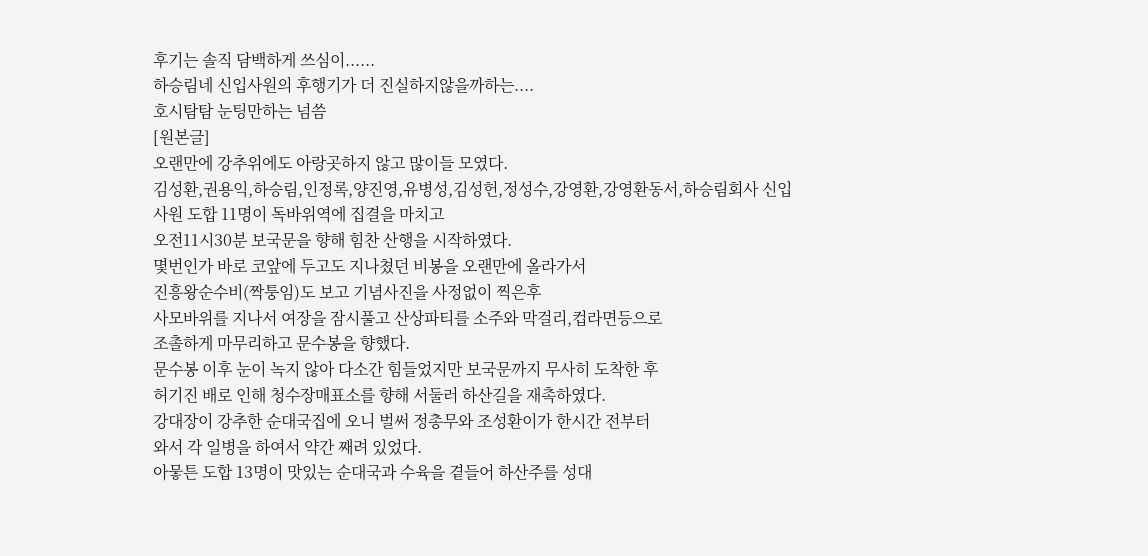후기는 솔직 담백하게 쓰심이......
하승림네 신입사원의 후행기가 더 진실하지않을까하는....
호시탐탐 눈팅만하는 넘씀
[원본글]
오랜만에 강추위에도 아랑곳하지 않고 많이들 모였다.
김성환,권용익,하승림,인정록,양진영,유병성,김성헌,정성수,강영환,강영환동서,하승림회사 신입사원 도합 11명이 독바위역에 집결을 마치고
오전11시30분 보국문을 향해 힘찬 산행을 시작하였다.
몇번인가 바로 코앞에 두고도 지나쳤던 비봉을 오랜만에 올라가서
진흥왕순수비(짝퉁임)도 보고 기념사진을 사정없이 찍은후
사모바위를 지나서 여장을 잠시풀고 산상파티를 소주와 막걸리,컵라면등으로
조촐하게 마무리하고 문수봉을 향했다.
문수봉 이후 눈이 녹지 않아 다소간 힘들었지만 보국문까지 무사히 도착한 후
허기진 배로 인해 청수장매표소를 향해 서둘러 하산길을 재촉하였다.
강대장이 강추한 순대국집에 오니 벌써 정총무와 조성환이가 한시간 전부터
와서 각 일병을 하여서 약간 째려 있었다.
아뭏튼 도합 13명이 맛있는 순대국과 수육을 곁들어 하산주를 성대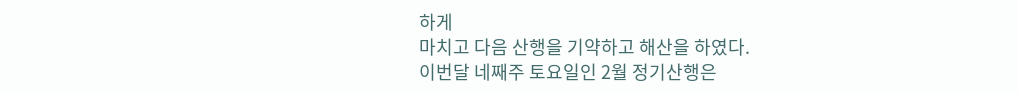하게
마치고 다음 산행을 기약하고 해산을 하였다.
이번달 네째주 토요일인 2월 정기산행은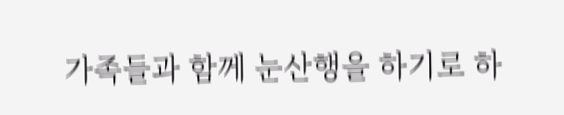가족들과 함께 눈산행을 하기로 하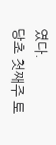였다.
당초 첫째주 토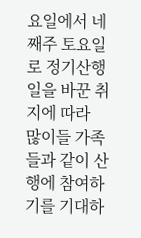요일에서 네째주 토요일로 정기산행일을 바꾼 취지에 따라
많이들 가족들과 같이 산행에 참여하기를 기대하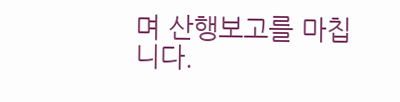며 산행보고를 마칩니다.